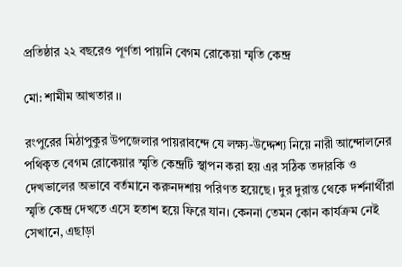প্রতিষ্ঠার ২২ বছরেও পূর্ণতা পায়নি বেগম রোকেয়া ম্মৃতি কেন্দ্র

মো: শামীম আখতার ।।

রংপুরের মিঠাপুকুর উপজেলার পায়রাবন্দে যে লক্ষ্য-উদ্দেশ্য নিয়ে নারী আন্দোলনের পথিকৃত বেগম রোকেয়ার স্মৃতি কেন্দ্রটি স্থাপন করা হয় এর সঠিক তদারকি ও দেখভালের অভাবে বর্তমানে করুনদশায় পরিণত হয়েছে। দুর দুরান্ত থেকে দর্শনার্থীরা স্মৃতি কেন্দ্র্র দেখতে এসে হতাশ হয়ে ফিরে যান। কেননা তেমন কোন কার্যক্রম নেই সেখানে, এছাড়া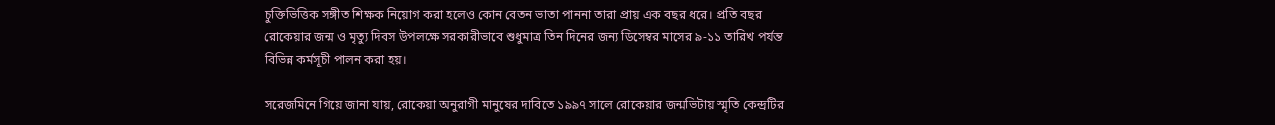চুক্তিভিত্তিক সঙ্গীত শিক্ষক নিয়োগ করা হলেও কোন বেতন ভাতা পাননা তারা প্রায় এক বছর ধরে। প্রতি বছর রোকেয়ার জন্ম ও মৃত্যু দিবস উপলক্ষে সরকারীভাবে শুধুমাত্র তিন দিনের জন্য ডিসেম্বর মাসের ৯-১১ তারিখ পর্যন্ত বিভিন্ন কর্মসূচী পালন করা হয়।

সরেজমিনে গিয়ে জানা যায়, রোকেয়া অনুরাগী মানুষের দাবিতে ১৯৯৭ সালে রোকেয়ার জন্মভিটায় স্মৃতি কেন্দ্রটির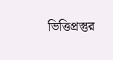ভিত্তিপ্রস্তুর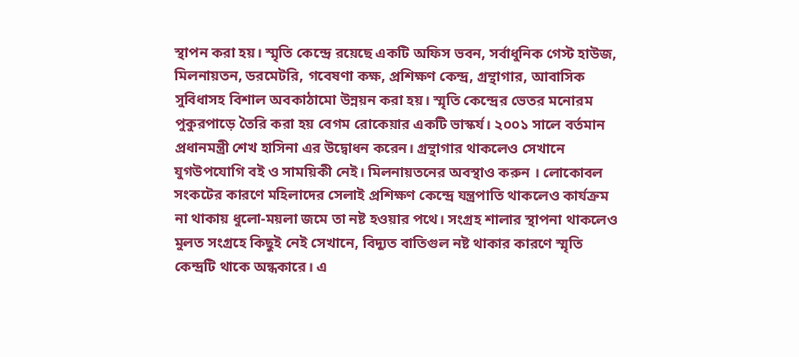স্থাপন করা হয়। স্মৃতি কেন্দ্রে রয়েছে একটি অফিস ভবন, সর্বাধুনিক গেস্ট হাউজ, মিলনায়তন, ডরমেটরি, গবেষণা কক্ষ, প্রশিক্ষণ কেন্দ্র, গ্রন্থাগার, আবাসিক সুবিধাসহ বিশাল অবকাঠামো উন্নয়ন করা হয়। স্মৃতি কেন্দ্রের ভেতর মনোরম পুকুরপাড়ে তৈরি করা হয় বেগম রোকেয়ার একটি ভাস্কর্য। ২০০১ সালে বর্তমান প্রধানমন্ত্রী শেখ হাসিনা এর উদ্বোধন করেন। গ্রন্থাগার থাকলেও সেখানে যুগউপযোগি বই ও সাময়িকী নেই। মিলনায়তনের অবস্থাও করুন । লোকোবল সংকটের কারণে মহিলাদের সেলাই প্রশিক্ষণ কেন্দ্রে যন্ত্রপাতি থাকলেও কার্যক্রম না থাকায় ধুলো-ময়লা জমে তা নষ্ট হওয়ার পথে। সংগ্রহ শালার স্থাপনা থাকলেও মুলত সংগ্রহে কিছুই নেই সেখানে, বিদ্যুত বাতিগুল নষ্ট থাকার কারণে স্মৃতি কেন্দ্রটি থাকে অন্ধকারে। এ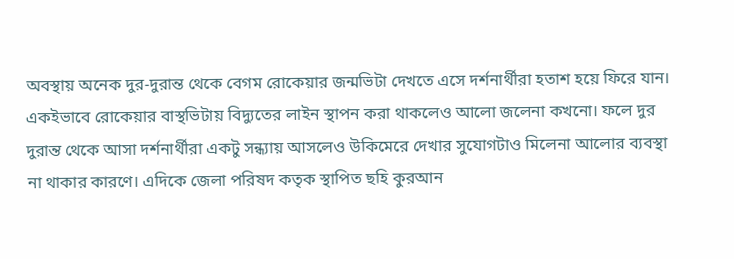অবস্থায় অনেক দুর-দুরান্ত থেকে বেগম রোকেয়ার জন্মভিটা দেখতে এসে দর্শনার্থীরা হতাশ হয়ে ফিরে যান। একইভাবে রোকেয়ার বাস্থভিটায় বিদ্যুতের লাইন স্থাপন করা থাকলেও আলো জলেনা কখনো। ফলে দুর দুরান্ত থেকে আসা দর্শনার্থীরা একটু সন্ধ্যায় আসলেও উকিমেরে দেখার সুযোগটাও মিলেনা আলোর ব্যবস্থা না থাকার কারণে। এদিকে জেলা পরিষদ কতৃক স্থাপিত ছহি কুরআন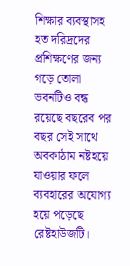শিক্ষার ব্যবস্থাসহ হত দরিদ্রদের প্রশিক্ষণের জন্য গড়ে তোলা ভবনটিও বন্ধ রয়েছে বছরেব পর বছর সেই সাথে অবকাঠাম নষ্টহয়ে যাওয়ার ফলে ব্যবহারের অযোগ্য হয়ে পড়েছে রেষ্টহাউজটি।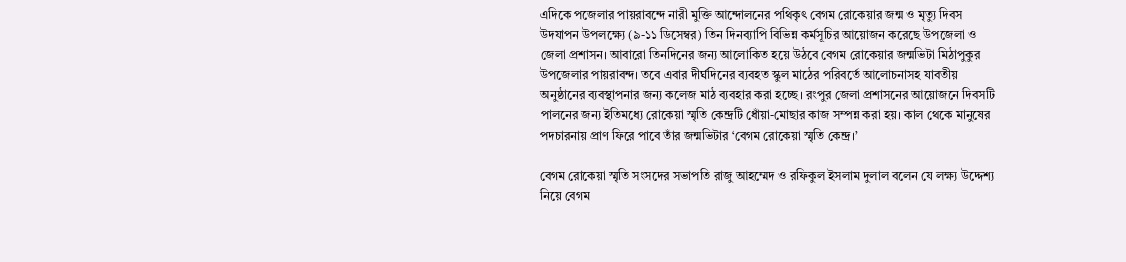এদিকে পজেলার পায়রাবন্দে নারী মুক্তি আন্দোলনের পথিকৃৎ বেগম রোকেয়ার জন্ম ও মৃত্যু দিবস উদযাপন উপলক্ষ্যে (৯-১১ ডিসেম্বর) তিন দিনব্যাপি বিভিন্ন কর্মসূচির আয়োজন করেছে উপজেলা ও জেলা প্রশাসন। আবারো তিনদিনের জন্য আলোকিত হয়ে উঠবে বেগম রোকেয়ার জন্মভিটা মিঠাপুকুর উপজেলার পায়রাবন্দ। তবে এবার দীর্ঘদিনের ব্যবহত স্কুল মাঠের পরিবর্তে আলোচনাসহ যাবতীয় অনুষ্ঠানের ব্যবস্থাপনার জন্য কলেজ মাঠ ব্যবহার করা হচ্ছে। রংপুর জেলা প্রশাসনের আয়োজনে দিবসটি পালনের জন্য ইতিমধ্যে রোকেয়া স্মৃতি কেন্দ্রটি ধোঁয়া-মোছার কাজ সম্পন্ন করা হয়। কাল থেকে মানুষের পদচারনায় প্রাণ ফিরে পাবে তাঁর জন্মভিটার ‘বেগম রোকেয়া স্মৃতি কেন্দ্র।’

বেগম রোকেয়া স্মৃতি সংসদের সভাপতি রাজু আহম্মেদ ও রফিকুল ইসলাম দুলাল বলেন যে লক্ষ্য উদ্দেশ্য নিয়ে বেগম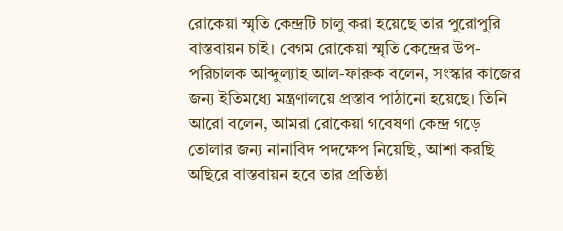রোকেয়া স্মৃতি কেন্দ্রটি চালু করা হয়েছে তার পুরোপুরি বাস্তবায়ন চাই। বেগম রোকেয়া স্মৃতি কেন্দ্রের উপ-পরিচালক আব্দুল্যাহ আল-ফারুক বলেন, সংস্কার কাজের জন্য ইতিমধ্যে মন্ত্রণালয়ে প্রস্তাব পাঠানো হয়েছে। তিনি আরো বলেন, আমরা রোকেয়া গবেষণা কেন্দ্র গড়ে তোলার জন্য নানাবিদ পদক্ষেপ নিয়েছি, আশা করছি অছিরে বাস্তবায়ন হবে তার প্রতিষ্ঠা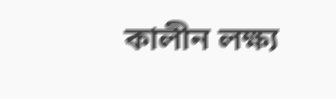কালীন লক্ষ্য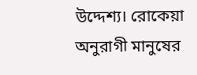উদ্দেশ্য। রোকেয়া অনুরাগী মানুষের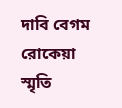দাবি বেগম রোকেয়া স্মৃতি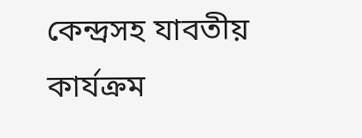কেন্দ্রসহ যাবতীয় কার্যক্রম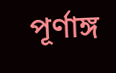পূর্ণাঙ্গ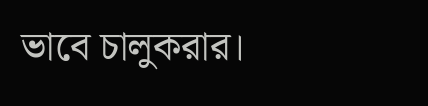ভাবে চালুকরার।